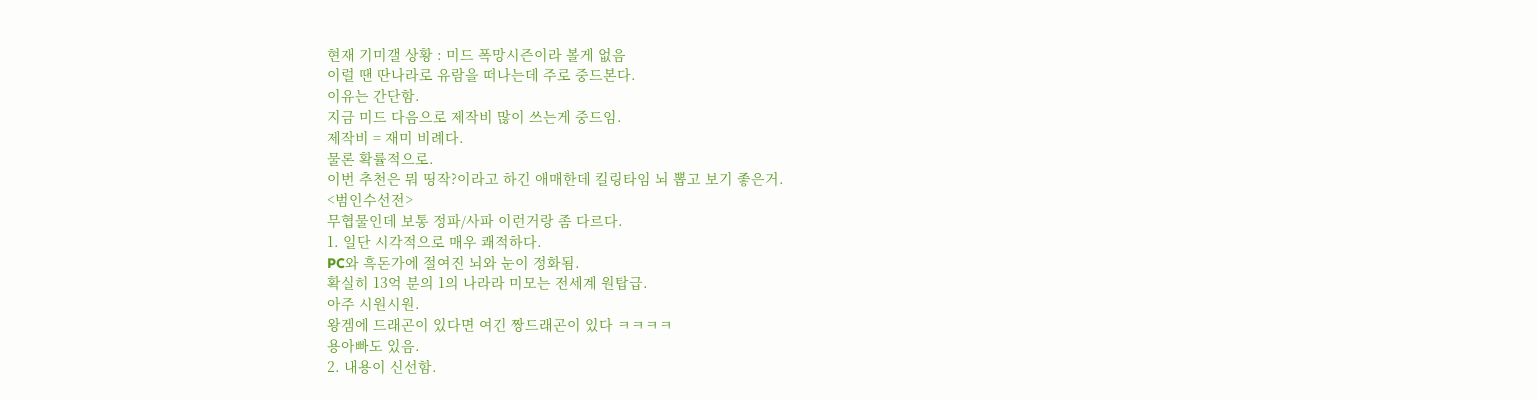현재 기미갤 상황 : 미드 폭망시즌이라 볼게 없음
이럴 땐 딴나라로 유람을 떠나는데 주로 중드본다.
이유는 간단함.
지금 미드 다음으로 제작비 많이 쓰는게 중드임.
제작비 = 재미 비례다.
물론 확률적으로.
이번 추천은 뭐 띵작?이라고 하긴 애매한데 킬링타임 뇌 뽑고 보기 좋은거.
<범인수선전>
무협물인데 보통 정파/사파 이런거랑 좀 다르다.
1. 일단 시각적으로 매우 쾌적하다.
PC와 흑돈가에 절여진 뇌와 눈이 정화됨.
확실히 13억 분의 1의 나라라 미모는 전세계 원탑급.
아주 시원시원.
왕겜에 드래곤이 있다면 여긴 짱드래곤이 있다 ㅋㅋㅋㅋ
용아빠도 있음.
2. 내용이 신선함.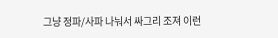그냥 정파/사파 나눠서 싸그리 조져 이런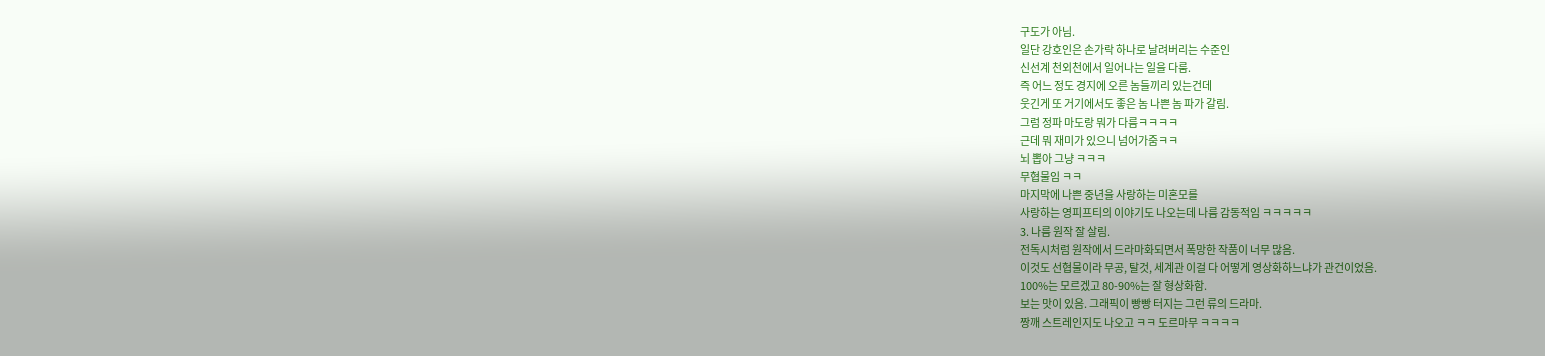구도가 아님.
일단 강호인은 손가락 하나로 날려버리는 수준인
신선계 천외천에서 일어나는 일을 다룸.
즉 어느 정도 경지에 오른 놈들끼리 있는건데
웃긴게 또 거기에서도 좋은 놈 나쁜 놈 파가 갈림.
그럼 정파 마도랑 뭐가 다름ㅋㅋㅋㅋ
근데 뭐 재미가 있으니 넘어가줌ㅋㅋ
뇌 뽑아 그냥 ㅋㅋㅋ
무협물임 ㅋㅋ
마지막에 나쁜 중년을 사랑하는 미혼모를
사랑하는 영피프티의 이야기도 나오는데 나름 감동적임 ㅋㅋㅋㅋㅋ
3. 나름 원작 잘 살림.
전독시처럼 원작에서 드라마화되면서 폭망한 작품이 너무 많음.
이것도 선협물이라 무공, 탈것, 세계관 이걸 다 어떻게 영상화하느냐가 관건이었음.
100%는 모르겠고 80-90%는 잘 형상화함.
보는 맛이 있음. 그래픽이 빵빵 터지는 그런 류의 드라마.
짱깨 스트레인지도 나오고 ㅋㅋ 도르마무 ㅋㅋㅋㅋ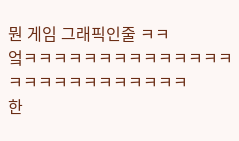뭔 게임 그래픽인줄 ㅋㅋ
엌ㅋㅋㅋㅋㅋㅋㅋㅋㅋㅋㅋㅋㅋㅋㅋㅋㅋㅋㅋㅋㅋㅋㅋㅋㅋㅋ
한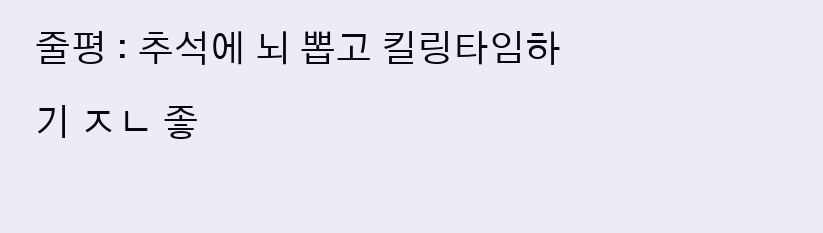줄평 : 추석에 뇌 뽑고 킬링타임하기 ㅈㄴ 좋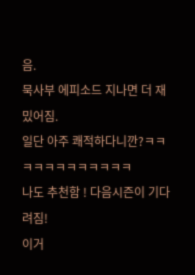음.
묵사부 에피소드 지나면 더 재밌어짐.
일단 아주 쾌적하다니깐?ㅋㅋㅋㅋㅋㅋㅋㅋㅋㅋㅋㅋ
나도 추천함 ! 다음시즌이 기다려짐!
이거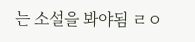는 소설을 봐야됨 ㄹㅇ